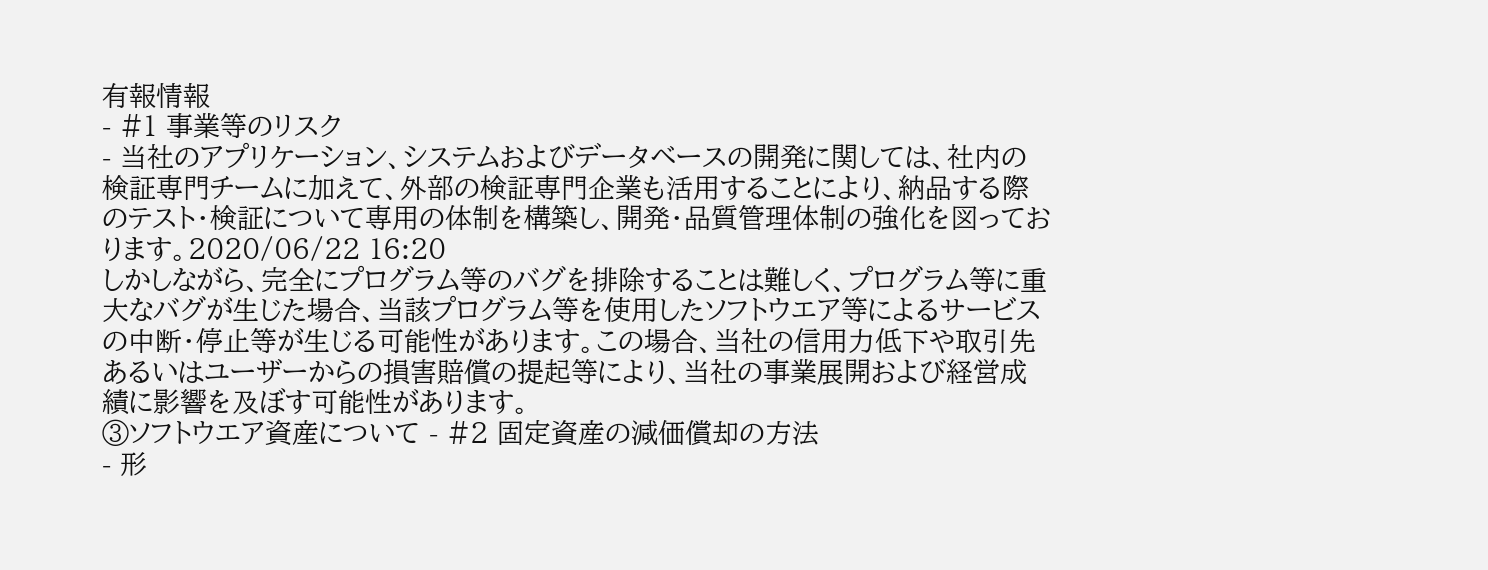有報情報
- #1 事業等のリスク
- 当社のアプリケーション、システムおよびデータベースの開発に関しては、社内の検証専門チームに加えて、外部の検証専門企業も活用することにより、納品する際のテスト・検証について専用の体制を構築し、開発・品質管理体制の強化を図っております。2020/06/22 16:20
しかしながら、完全にプログラム等のバグを排除することは難しく、プログラム等に重大なバグが生じた場合、当該プログラム等を使用したソフトウエア等によるサービスの中断・停止等が生じる可能性があります。この場合、当社の信用力低下や取引先あるいはユーザーからの損害賠償の提起等により、当社の事業展開および経営成績に影響を及ぼす可能性があります。
③ソフトウエア資産について - #2 固定資産の減価償却の方法
- 形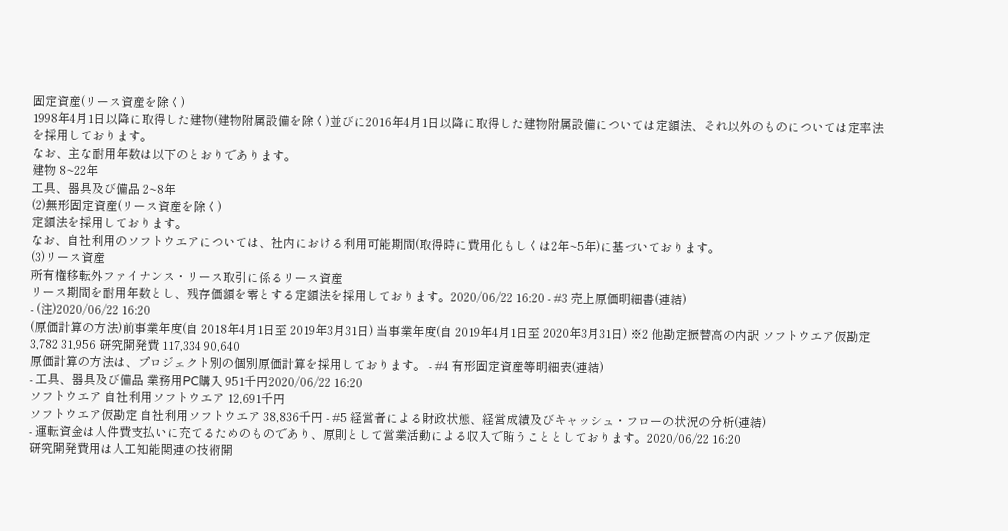固定資産(リース資産を除く)
1998年4月1日以降に取得した建物(建物附属設備を除く)並びに2016年4月1日以降に取得した建物附属設備については定額法、それ以外のものについては定率法を採用しております。
なお、主な耐用年数は以下のとおりであります。
建物 8~22年
工具、器具及び備品 2~8年
(2)無形固定資産(リース資産を除く)
定額法を採用しております。
なお、自社利用のソフトウエアについては、社内における利用可能期間(取得時に費用化もしくは2年~5年)に基づいております。
(3)リース資産
所有権移転外ファイナンス・リース取引に係るリース資産
リース期間を耐用年数とし、残存価額を零とする定額法を採用しております。2020/06/22 16:20 - #3 売上原価明細書(連結)
- (注)2020/06/22 16:20
(原価計算の方法)前事業年度(自 2018年4月1日至 2019年3月31日) 当事業年度(自 2019年4月1日至 2020年3月31日) ※2 他勘定振替高の内訳 ソフトウエア仮勘定 3,782 31,956 研究開発費 117,334 90,640
原価計算の方法は、プロジェクト別の個別原価計算を採用しております。 - #4 有形固定資産等明細表(連結)
- 工具、器具及び備品 業務用PC購入 951千円2020/06/22 16:20
ソフトウエア 自社利用ソフトウエア 12,691千円
ソフトウエア仮勘定 自社利用ソフトウエア 38,836千円 - #5 経営者による財政状態、経営成績及びキャッシュ・フローの状況の分析(連結)
- 運転資金は人件費支払いに充てるためのものであり、原則として営業活動による収入で賄うこととしております。2020/06/22 16:20
研究開発費用は人工知能関連の技術開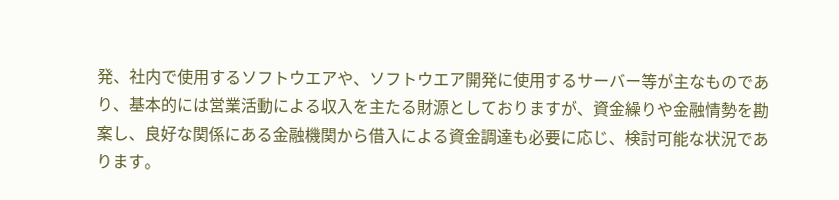発、社内で使用するソフトウエアや、ソフトウエア開発に使用するサーバー等が主なものであり、基本的には営業活動による収入を主たる財源としておりますが、資金繰りや金融情勢を勘案し、良好な関係にある金融機関から借入による資金調達も必要に応じ、検討可能な状況であります。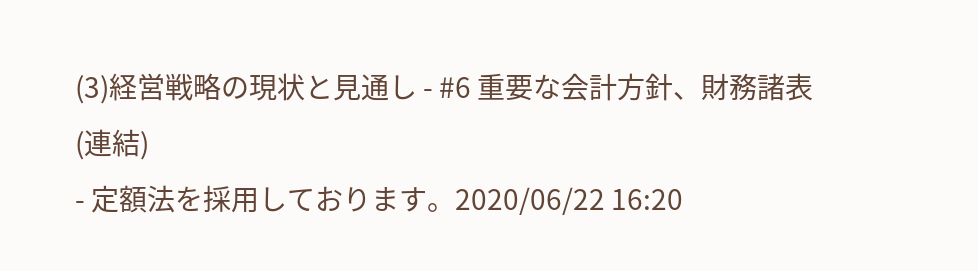(3)経営戦略の現状と見通し - #6 重要な会計方針、財務諸表(連結)
- 定額法を採用しております。2020/06/22 16:20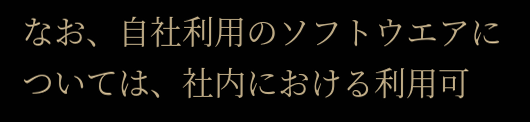なお、自社利用のソフトウエアについては、社内における利用可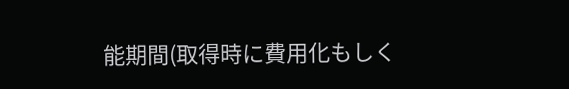能期間(取得時に費用化もしく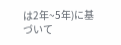は2年~5年)に基づいて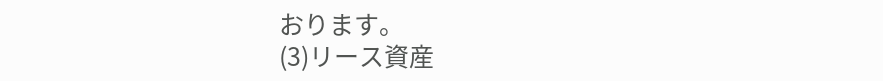おります。
(3)リース資産